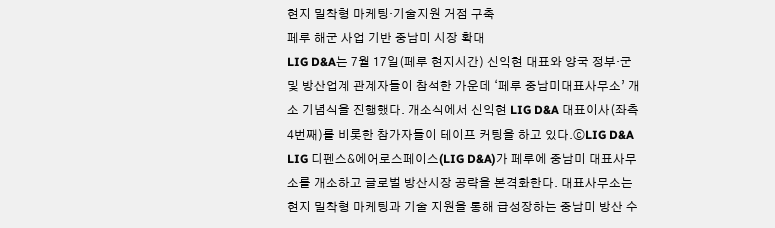현지 밀착형 마케팅·기술지원 거점 구축
페루 해군 사업 기반 중남미 시장 확대
LIG D&A는 7월 17일(페루 현지시간) 신익현 대표와 양국 정부·군 및 방산업계 관계자들이 참석한 가운데 ‘페루 중남미대표사무소’ 개소 기념식을 진행했다. 개소식에서 신익현 LIG D&A 대표이사(좌측 4번째)를 비롯한 참가자들이 테이프 커팅을 하고 있다.ⓒLIG D&A
LIG 디펜스&에어로스페이스(LIG D&A)가 페루에 중남미 대표사무소를 개소하고 글로벌 방산시장 공략을 본격화한다. 대표사무소는 현지 밀착형 마케팅과 기술 지원을 통해 급성장하는 중남미 방산 수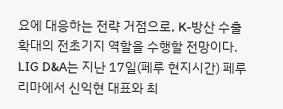요에 대응하는 전략 거점으로, K-방산 수출 확대의 전초기지 역할을 수행할 전망이다.
LIG D&A는 지난 17일(페루 현지시간) 페루 리마에서 신익현 대표와 최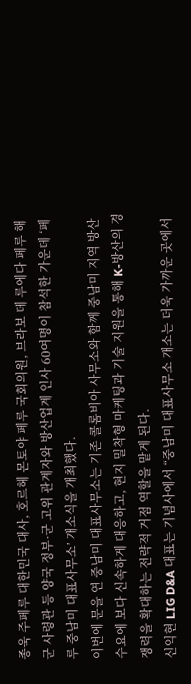종욱 주페루 대한민국 대사, 호르헤 몬토야 페루 국회의원, 브라보 데 루에다 페루 해군 사령관 등 양국 정부·군 고위 관계자와 방산업계 인사 60여명이 참석한 가운데 ‘페루 중남미 대표사무소’ 개소식을 개최했다.
이번에 문을 연 중남미 대표사무소는 기존 콜롬비아 사무소와 함께 중남미 지역 방산 수요에 보다 신속하게 대응하고, 현지 밀착형 마케팅과 기술 지원을 통해 K-방산의 경쟁력을 확대하는 전략적 거점 역할을 맡게 된다.
신익현 LIG D&A 대표는 기념사에서 “중남미 대표사무소 개소는 더욱 가까운 곳에서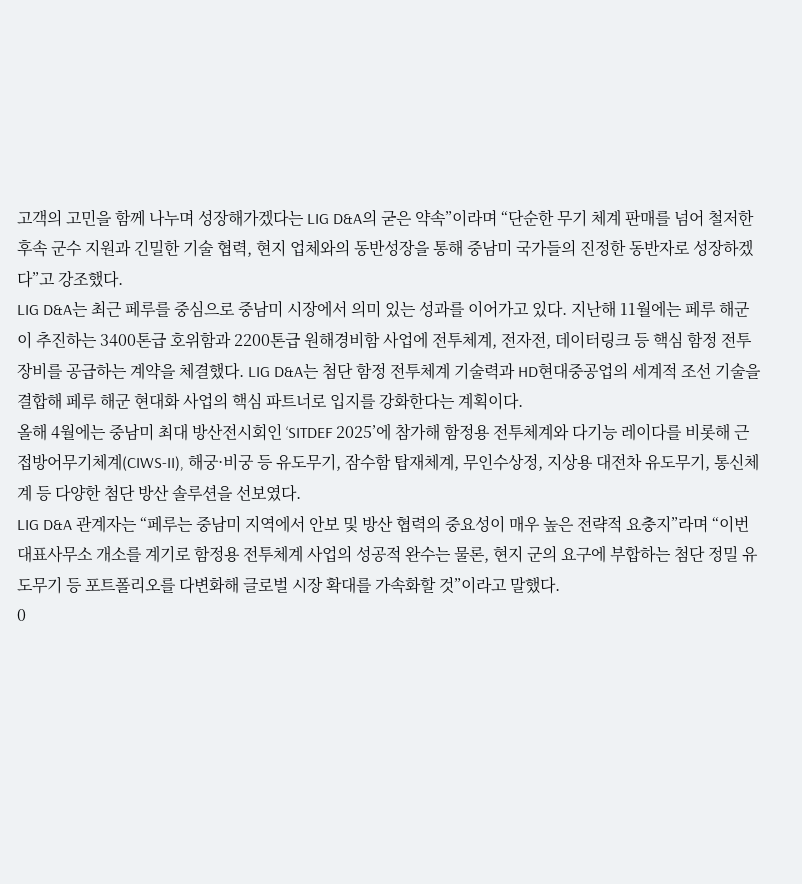고객의 고민을 함께 나누며 성장해가겠다는 LIG D&A의 굳은 약속”이라며 “단순한 무기 체계 판매를 넘어 철저한 후속 군수 지원과 긴밀한 기술 협력, 현지 업체와의 동반성장을 통해 중남미 국가들의 진정한 동반자로 성장하겠다”고 강조했다.
LIG D&A는 최근 페루를 중심으로 중남미 시장에서 의미 있는 성과를 이어가고 있다. 지난해 11월에는 페루 해군이 추진하는 3400톤급 호위함과 2200톤급 원해경비함 사업에 전투체계, 전자전, 데이터링크 등 핵심 함정 전투장비를 공급하는 계약을 체결했다. LIG D&A는 첨단 함정 전투체계 기술력과 HD현대중공업의 세계적 조선 기술을 결합해 페루 해군 현대화 사업의 핵심 파트너로 입지를 강화한다는 계획이다.
올해 4월에는 중남미 최대 방산전시회인 ‘SITDEF 2025’에 참가해 함정용 전투체계와 다기능 레이다를 비롯해 근접방어무기체계(CIWS-II), 해궁·비궁 등 유도무기, 잠수함 탑재체계, 무인수상정, 지상용 대전차 유도무기, 통신체계 등 다양한 첨단 방산 솔루션을 선보였다.
LIG D&A 관계자는 “페루는 중남미 지역에서 안보 및 방산 협력의 중요성이 매우 높은 전략적 요충지”라며 “이번 대표사무소 개소를 계기로 함정용 전투체계 사업의 성공적 완수는 물론, 현지 군의 요구에 부합하는 첨단 정밀 유도무기 등 포트폴리오를 다변화해 글로벌 시장 확대를 가속화할 것”이라고 말했다.
0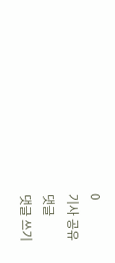0
기사 공유
댓글
댓글 쓰기